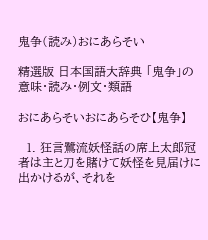鬼争(読み)おにあらそい

精選版 日本国語大辞典 「鬼争」の意味・読み・例文・類語

おにあらそいおにあらそひ【鬼争】

  1. 狂言鷺流妖怪話の席上太郎冠者は主と刀を賭けて妖怪を見届けに出かけるが、それを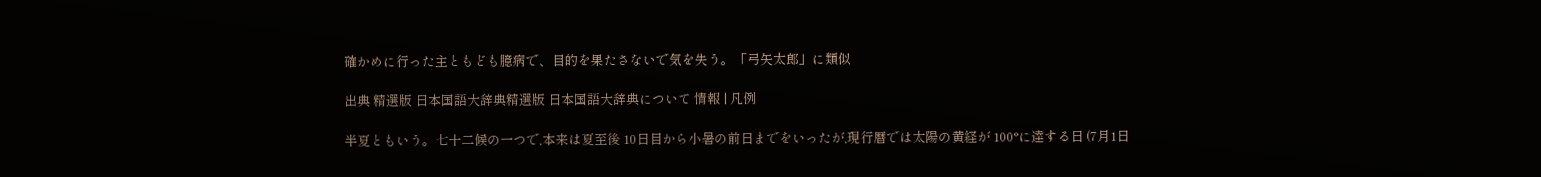確かめに行った主ともども臆病で、目的を果たさないで気を失う。「弓矢太郎」に類似

出典 精選版 日本国語大辞典精選版 日本国語大辞典について 情報 | 凡例

半夏ともいう。七十二候の一つで,本来は夏至後 10日目から小暑の前日までをいったが,現行暦では太陽の黄経が 100°に達する日 (7月1日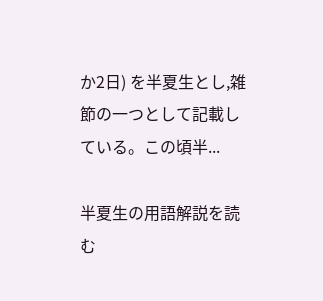か2日) を半夏生とし,雑節の一つとして記載している。この頃半...

半夏生の用語解説を読む